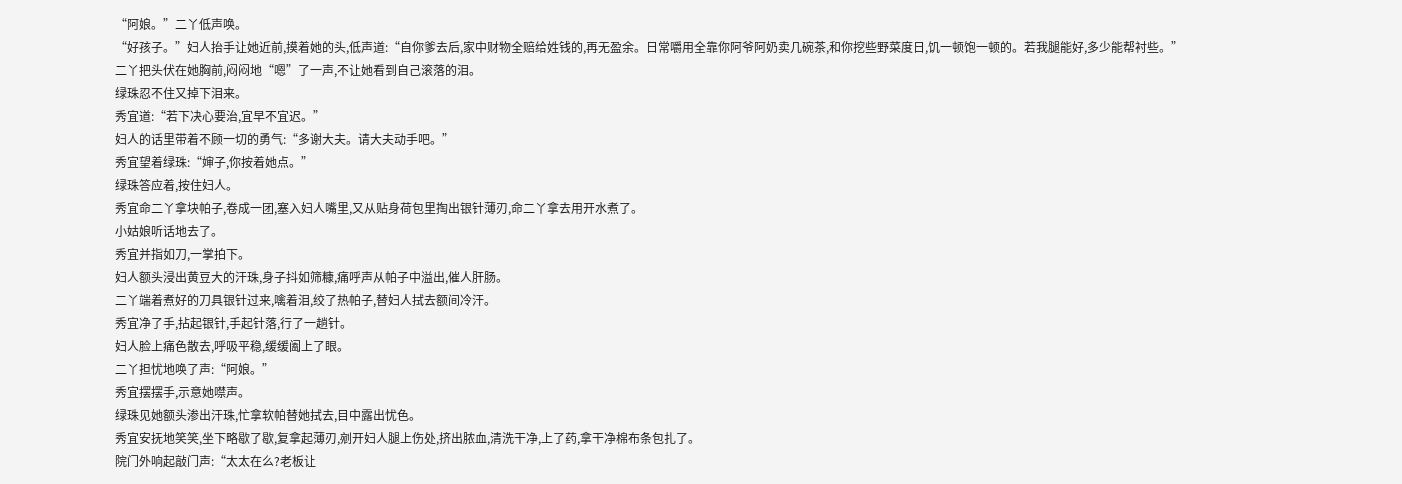“阿娘。”二丫低声唤。
“好孩子。”妇人抬手让她近前,摸着她的头,低声道:“自你爹去后,家中财物全赔给姓钱的,再无盈余。日常嚼用全靠你阿爷阿奶卖几碗茶,和你挖些野菜度日,饥一顿饱一顿的。若我腿能好,多少能帮衬些。”
二丫把头伏在她胸前,闷闷地“嗯”了一声,不让她看到自己滚落的泪。
绿珠忍不住又掉下泪来。
秀宜道:“若下决心要治,宜早不宜迟。”
妇人的话里带着不顾一切的勇气:“多谢大夫。请大夫动手吧。”
秀宜望着绿珠:“婶子,你按着她点。”
绿珠答应着,按住妇人。
秀宜命二丫拿块帕子,卷成一团,塞入妇人嘴里,又从贴身荷包里掏出银针薄刃,命二丫拿去用开水煮了。
小姑娘听话地去了。
秀宜并指如刀,一掌拍下。
妇人额头浸出黄豆大的汗珠,身子抖如筛糠,痛呼声从帕子中溢出,催人肝肠。
二丫端着煮好的刀具银针过来,噙着泪,绞了热帕子,替妇人拭去额间冷汗。
秀宜净了手,拈起银针,手起针落,行了一趟针。
妇人脸上痛色散去,呼吸平稳,缓缓阖上了眼。
二丫担忧地唤了声:“阿娘。”
秀宜摆摆手,示意她噤声。
绿珠见她额头渗出汗珠,忙拿软帕替她拭去,目中露出忧色。
秀宜安抚地笑笑,坐下略歇了歇,复拿起薄刃,剜开妇人腿上伤处,挤出脓血,清洗干净,上了药,拿干净棉布条包扎了。
院门外响起敲门声:“太太在么?老板让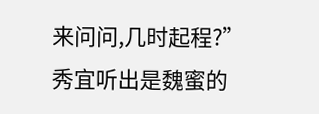来问问,几时起程?”
秀宜听出是魏蜜的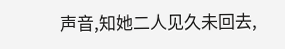声音,知她二人见久未回去,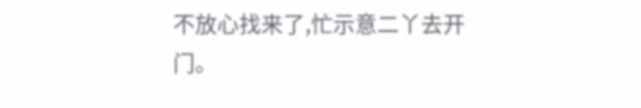不放心找来了,忙示意二丫去开门。